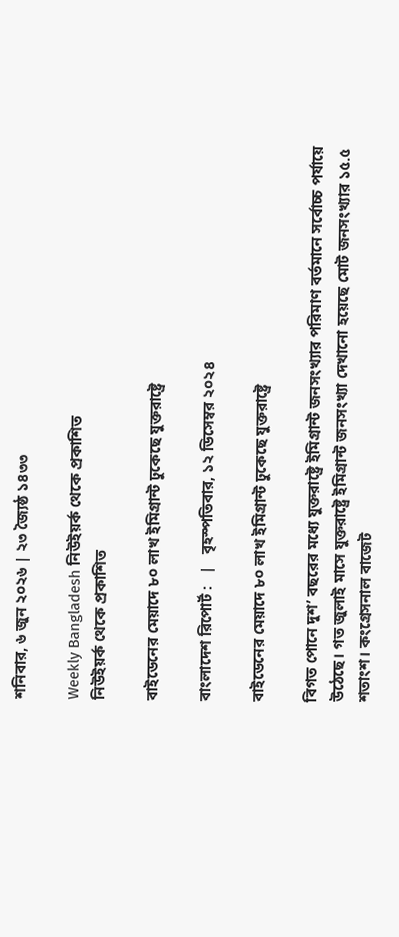শনিবার, ৬ জুন ২০২৬ | ২৩ জ্যৈষ্ঠ ১৪৩৩

Weekly Bangladesh নিউইয়র্ক থেকে প্রকাশিত
নিউইয়র্ক থেকে প্রকাশিত

বাইডেনের মেয়াদে ৮০ লাখ ইমিগ্রান্ট ঢুকেছে যুক্তরাষ্ট্রে

বাংলাদেশ রিপোর্ট :   |   বৃহস্পতিবার, ১২ ডিসেম্বর ২০২৪

বাইডেনের মেয়াদে ৮০ লাখ ইমিগ্রান্ট ঢুকেছে যুক্তরাষ্ট্রে

বিগত পোনে দুশ’ বছরের মধ্যে যুক্তরাষ্ট্রে ইমিগ্রান্ট জনসংখ্যার পরিমাণ বর্তমানে সর্বোচ্চ পর্যায়ে উঠেছে। গত জুলাই মাসে যুক্তরাষ্ট্রে ইমিগ্রান্ট জনসংখ্যা দেখানো হয়েছে মোট জনসংখ্যার ১৫.৫ শতাংশ। কংগ্রেসনাল বাজেট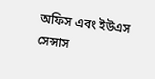অফিস এবং ইউএস সেন্সাস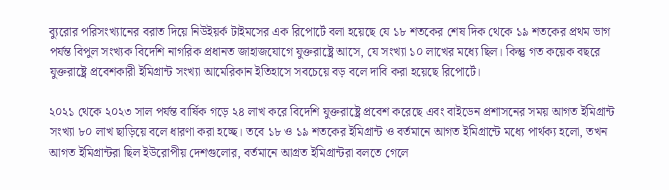ব্যুরোর পরিসংখ্যানের বরাত দিয়ে নিউইয়র্ক টাইমসের এক রিপোর্টে বলা হয়েছে যে ১৮ শতকের শেষ দিক থেকে ১৯ শতকের প্রথম ভাগ পর্যন্ত বিপুল সংখ্যক বিদেশি নাগরিক প্রধানত জাহাজযোগে যুক্তরাষ্ট্রে আসে, যে সংখ্যা ১০ লাখের মধ্যে ছিল। কিন্তু গত কয়েক বছরে যুক্তরাষ্ট্রে প্রবেশকারী ইমিগ্রান্ট সংখ্যা আমেরিকান ইতিহাসে সবচেয়ে বড় বলে দাবি করা হয়েছে রিপোর্টে।

২০২১ থেকে ২০২৩ সাল পর্যন্ত বার্ষিক গড়ে ২৪ লাখ করে বিদেশি যুক্তরাষ্ট্রে প্রবেশ করেছে এবং বাইডেন প্রশাসনের সময় আগত ইমিগ্রান্ট সংখ্যা ৮০ লাখ ছাড়িয়ে বলে ধারণা করা হচ্ছে। তবে ১৮ ও ১৯ শতকের ইমিগ্রান্ট ও বর্তমানে আগত ইমিগ্রান্টে মধ্যে পার্থক্য হলো, তখন আগত ইমিগ্রান্টরা ছিল ইউরোপীয় দেশগুলোর, বর্তমানে আগ্রত ইমিগ্রান্টরা বলতে গেলে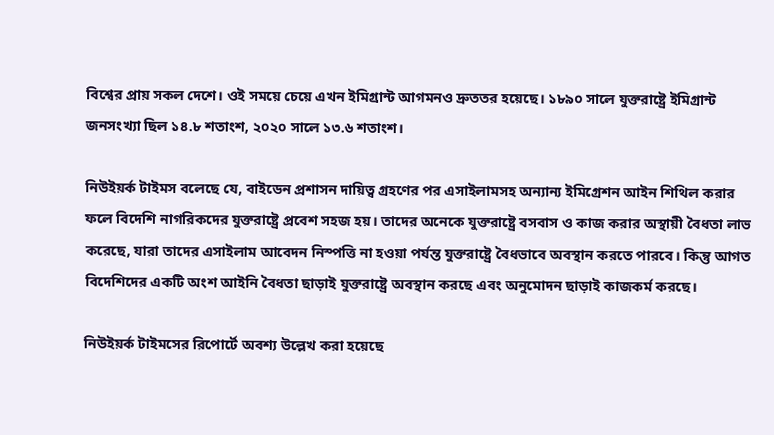বিশ্বের প্রায় সকল দেশে। ওই সময়ে চেয়ে এখন ইমিগ্রান্ট আগমনও দ্রুততর হয়েছে। ১৮৯০ সালে যুক্তরাষ্ট্রে ইমিগ্রান্ট জনসংখ্যা ছিল ১৪.৮ শতাংশ, ২০২০ সালে ১৩.৬ শতাংশ।

নিউইয়র্ক টাইমস বলেছে যে, বাইডেন প্রশাসন দায়িত্ব গ্রহণের পর এসাইলামসহ অন্যান্য ইমিগ্রেশন আইন শিথিল করার ফলে বিদেশি নাগরিকদের যুক্তরাষ্ট্রে প্রবেশ সহজ হয়। তাদের অনেকে যুক্তরাষ্ট্রে বসবাস ও কাজ করার অস্থায়ী বৈধতা লাভ করেছে, যারা তাদের এসাইলাম আবেদন নিস্পত্তি না হওয়া পর্যন্ত যুক্তরাষ্ট্রে বৈধভাবে অবস্থান করতে পারবে। কিন্তু আগত বিদেশিদের একটি অংশ আইনি বৈধতা ছাড়াই যুক্তরাষ্ট্রে অবস্থান করছে এবং অনুমোদন ছাড়াই কাজকর্ম করছে।

নিউইয়র্ক টাইমসের রিপোর্টে অবশ্য উল্লেখ করা হয়েছে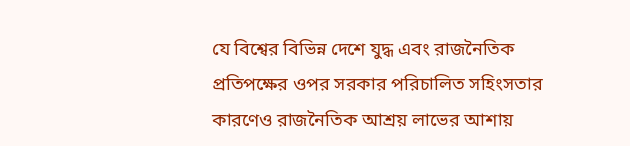যে বিশ্বের বিভিন্ন দেশে যুদ্ধ এবং রাজনৈতিক প্রতিপক্ষের ওপর সরকার পরিচালিত সহিংসতার কারণেও রাজনৈতিক আশ্রয় লাভের আশায়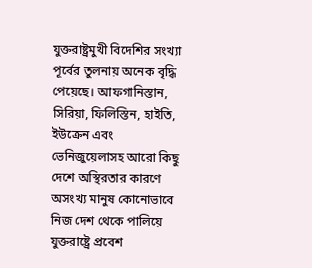যুক্তরাষ্ট্রমুখী বিদেশির সংখ্যা পূর্বের তুলনায় অনেক বৃদ্ধি পেয়েছে। আফগানিস্তান, সিরিয়া, ফিলিস্তিন, হাইতি, ইউক্রেন এবং ভেনিজুয়েলাসহ আরো কিছু দেশে অস্থিরতার কারণে অসংখ্য মানুষ কোনোভাবে নিজ দেশ থেকে পালিয়ে যুক্তরাষ্ট্রে প্রবেশ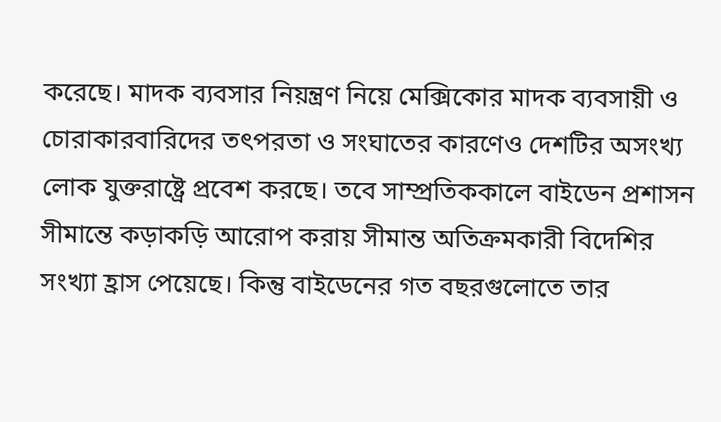করেছে। মাদক ব্যবসার নিয়ন্ত্রণ নিয়ে মেক্সিকোর মাদক ব্যবসায়ী ও চোরাকারবারিদের তৎপরতা ও সংঘাতের কারণেও দেশটির অসংখ্য লোক যুক্তরাষ্ট্রে প্রবেশ করছে। তবে সাম্প্রতিককালে বাইডেন প্রশাসন সীমান্তে কড়াকড়ি আরোপ করায় সীমান্ত অতিক্রমকারী বিদেশির সংখ্যা হ্রাস পেয়েছে। কিন্তু বাইডেনের গত বছরগুলোতে তার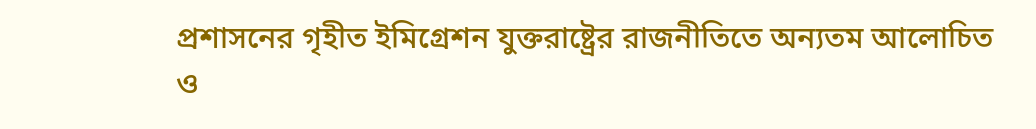প্রশাসনের গৃহীত ইমিগ্রেশন যুক্তরাষ্ট্রের রাজনীতিতে অন্যতম আলোচিত ও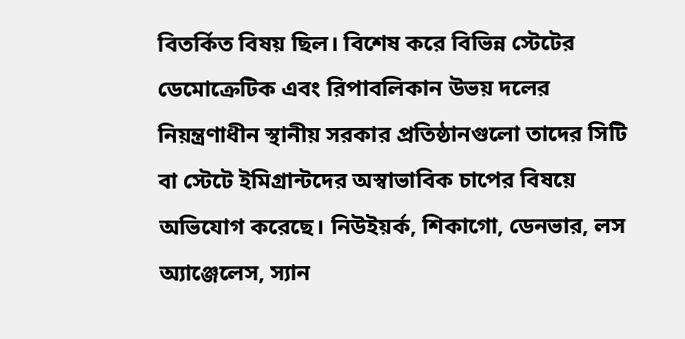বিতর্কিত বিষয় ছিল। বিশেষ করে বিভিন্ন স্টেটের ডেমোক্রেটিক এবং রিপাবলিকান উভয় দলের নিয়ন্ত্রণাধীন স্থানীয় সরকার প্রতিষ্ঠানগুলো তাদের সিটি বা স্টেটে ইমিগ্রান্টদের অস্বাভাবিক চাপের বিষয়ে অভিযোগ করেছে। নিউইয়র্ক, শিকাগো, ডেনভার, লস অ্যাঞ্জেলেস, স্যান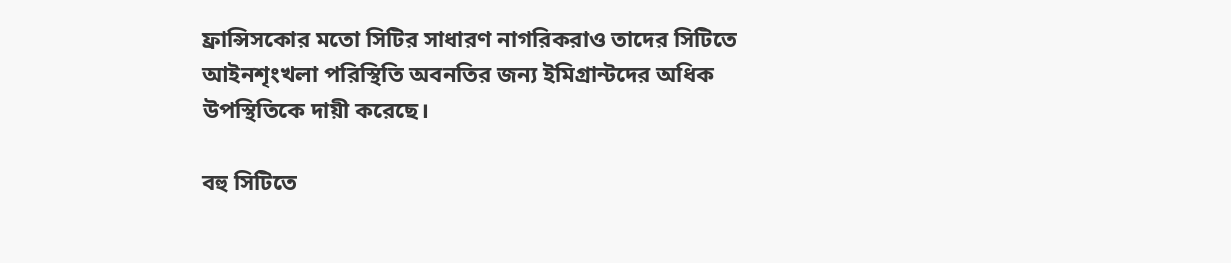ফ্রান্সিসকোর মতো সিটির সাধারণ নাগরিকরাও তাদের সিটিতে আইনশৃংখলা পরিস্থিতি অবনতির জন্য ইমিগ্রান্টদের অধিক উপস্থিতিকে দায়ী করেছে।

বহু সিটিতে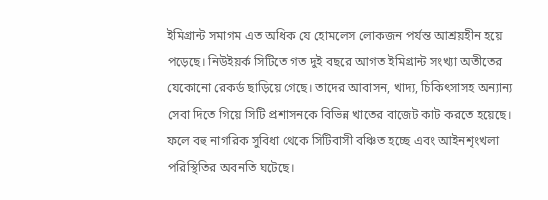ইমিগ্রান্ট সমাগম এত অধিক যে হোমলেস লোকজন পর্যন্ত আশ্রয়হীন হয়ে পড়েছে। নিউইয়র্ক সিটিতে গত দুই বছরে আগত ইমিগ্রান্ট সংখ্যা অতীতের যেকোনো রেকর্ড ছাড়িয়ে গেছে। তাদের আবাসন, খাদ্য, চিকিৎসাসহ অন্যান্য সেবা দিতে গিয়ে সিটি প্রশাসনকে বিভিন্ন খাতের বাজেট কাট করতে হয়েছে। ফলে বহু নাগরিক সুবিধা থেকে সিটিবাসী বঞ্চিত হচ্ছে এবং আইনশৃংখলা পরিস্থিতির অবনতি ঘটেছে।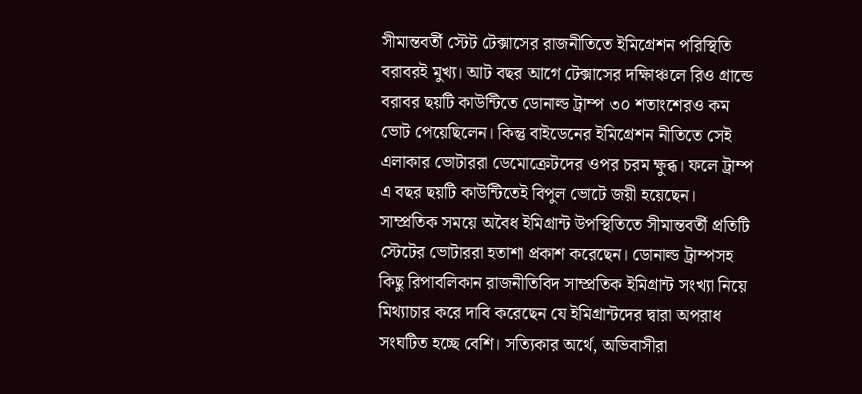সীমান্তবর্তী স্টেট টেক্সাসের রাজনীতিতে ইমিগ্রেশন পরিস্থিতি বরাবরই মুখ্য। আট বছর আগে টেক্সাসের দক্ষিাঞ্চলে রিও গ্রান্ডে বরাবর ছয়টি কাউন্টিতে ডোনাল্ড ট্রাম্প ৩০ শতাংশেরও কম ভোট পেয়েছিলেন। কিন্তু বাইডেনের ইমিগ্রেশন নীতিতে সেই এলাকার ভোটাররা ডেমোক্রেটদের ওপর চরম ক্ষুব্ধ। ফলে ট্রাম্প এ বছর ছয়টি কাউন্টিতেই বিপুল ভোটে জয়ী হয়েছেন। সাম্প্রতিক সময়ে অবৈধ ইমিগ্রান্ট উপস্থিতিতে সীমান্তবর্তী প্রতিটি স্টেটের ভোটাররা হতাশা প্রকাশ করেছেন। ডোনাল্ড ট্রাম্পসহ কিছু রিপাবলিকান রাজনীতিবিদ সাম্প্রতিক ইমিগ্রান্ট সংখ্যা নিয়ে মিথ্যাচার করে দাবি করেছেন যে ইমিগ্রান্টদের দ্বারা অপরাধ সংঘটিত হচ্ছে বেশি। সত্যিকার অর্থে, অভিবাসীরা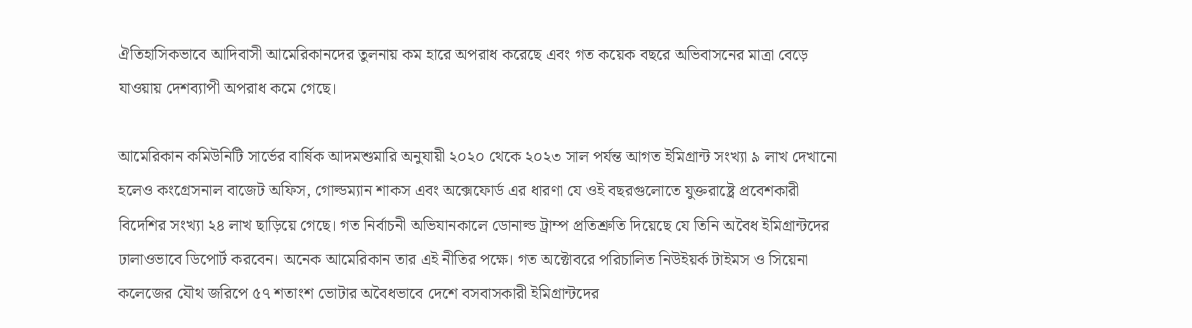ঐতিহাসিকভাবে আদিবাসী আমেরিকানদের তুলনায় কম হারে অপরাধ করেছে এবং গত কয়েক বছরে অভিবাসনের মাত্রা বেড়ে যাওয়ায় দেশব্যাপী অপরাধ কমে গেছে।

আমেরিকান কমিউনিটি সার্ভের বার্ষিক আদমশুমারি অনুযায়ী ২০২০ থেকে ২০২৩ সাল পর্যন্ত আগত ইমিগ্রান্ট সংখ্যা ৯ লাখ দেখানো হলেও কংগ্রেসনাল বাজেট অফিস, গোল্ডম্যান শাকস এবং অক্সেফোর্ড এর ধারণা যে ওই বছরগুলোতে যুক্তরাষ্ট্রে প্রবেশকারী বিদেশির সংখ্যা ২৪ লাখ ছাড়িয়ে গেছে। গত নির্বাচনী অভিযানকালে ডোনাল্ড ট্রাম্প প্রতিশ্রুতি দিয়েছে যে তিনি অবৈধ ইমিগ্রান্টদের ঢালাওভাবে ডিপোর্ট করবেন। অনেক আমেরিকান তার এই নীতির পক্ষে। গত অক্টোবরে পরিচালিত নিউইয়র্ক টাইমস ও সিয়েনা কলেজের যৌথ জরিপে ৫৭ শতাংশ ভোটার অবৈধভাবে দেশে বসবাসকারী ইমিগ্রান্টদের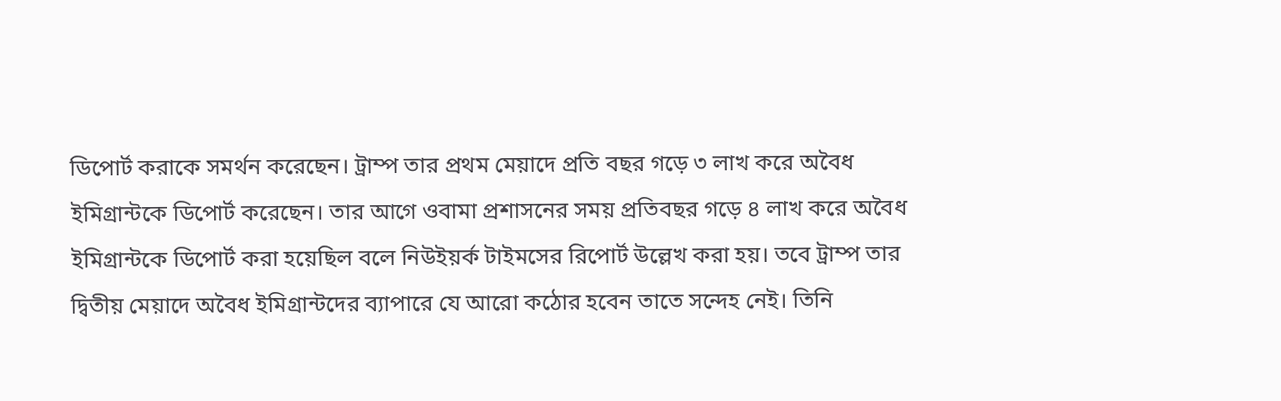ডিপোর্ট করাকে সমর্থন করেছেন। ট্রাম্প তার প্রথম মেয়াদে প্রতি বছর গড়ে ৩ লাখ করে অবৈধ ইমিগ্রান্টকে ডিপোর্ট করেছেন। তার আগে ওবামা প্রশাসনের সময় প্রতিবছর গড়ে ৪ লাখ করে অবৈধ ইমিগ্রান্টকে ডিপোর্ট করা হয়েছিল বলে নিউইয়র্ক টাইমসের রিপোর্ট উল্লেখ করা হয়। তবে ট্রাম্প তার দ্বিতীয় মেয়াদে অবৈধ ইমিগ্রান্টদের ব্যাপারে যে আরো কঠোর হবেন তাতে সন্দেহ নেই। তিনি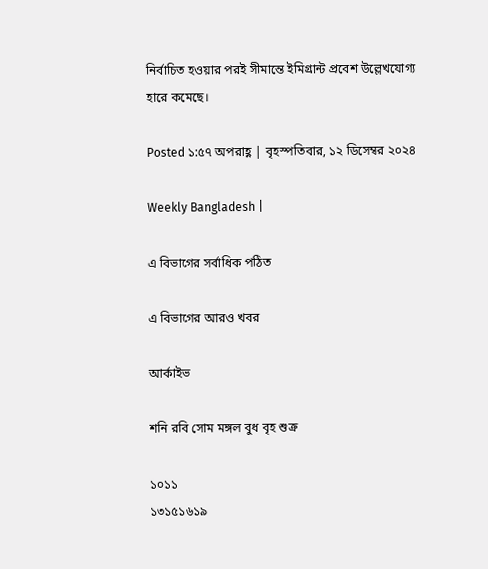নির্বাচিত হওয়ার পরই সীমান্তে ইমিগ্রান্ট প্রবেশ উল্লেখযোগ্য হারে কমেছে।

Posted ১:৫৭ অপরাহ্ণ | বৃহস্পতিবার, ১২ ডিসেম্বর ২০২৪

Weekly Bangladesh |

এ বিভাগের সর্বাধিক পঠিত

এ বিভাগের আরও খবর

আর্কাইভ

শনি রবি সোম মঙ্গল বুধ বৃহ শুক্র

১০১১
১৩১৫১৬১৯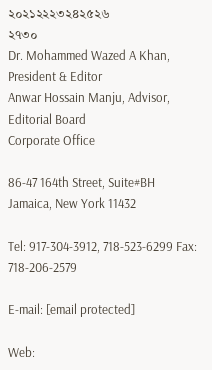২০২১২২২৩২৪২৫২৬
২৭৩০
Dr. Mohammed Wazed A Khan, President & Editor
Anwar Hossain Manju, Advisor, Editorial Board
Corporate Office

86-47 164th Street, Suite#BH
Jamaica, New York 11432

Tel: 917-304-3912, 718-523-6299 Fax: 718-206-2579

E-mail: [email protected]

Web: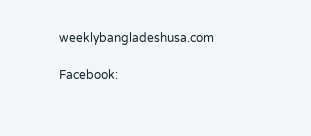weeklybangladeshusa.com

Facebook: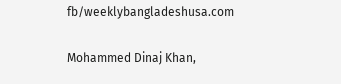fb/weeklybangladeshusa.com

Mohammed Dinaj Khan,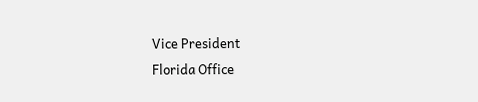Vice President
Florida Office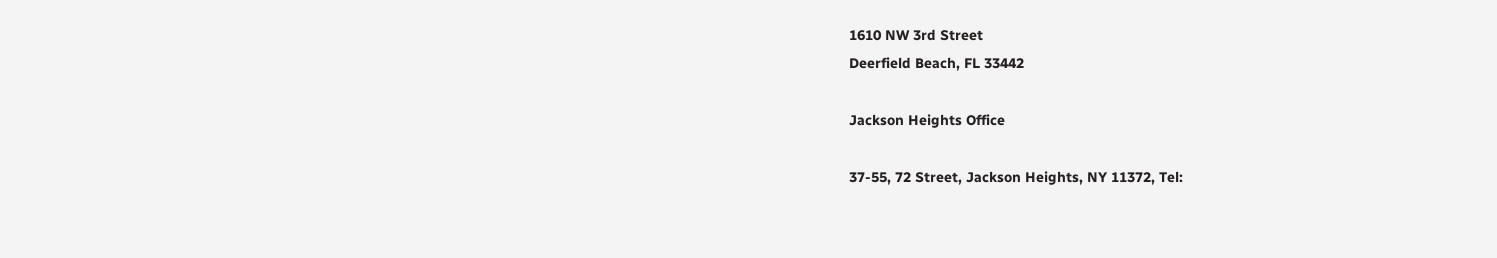1610 NW 3rd Street
Deerfield Beach, FL 33442

Jackson Heights Office

37-55, 72 Street, Jackson Heights, NY 11372, Tel: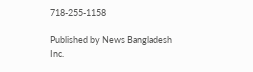718-255-1158

Published by News Bangladesh Inc.